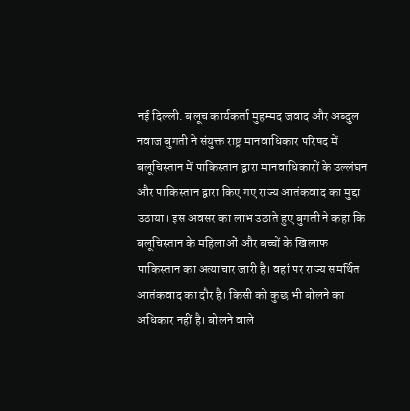नई दिल्ली. बलूच कार्यकर्ता मुहम्मद जवाद और अब्दुल नवाज बुगती ने संयुक्त राष्ट्र मानवाधिकार परिषद में बलूचिस्तान में पाकिस्तान द्वारा मानवाधिकारों के उल्लंघन और पाकिस्तान द्वारा किए गए राज्य आतंकवाद का मुद्दा उठाया। इस अवसर का लाभ उठाते हुए बुगती ने कहा कि बलूचिस्तान के महिलाओं और बच्चों के खिलाफ पाकिस्तान का अत्याचार जारी है। वहां पर राज्य समर्थित आतंकवाद का दौर है। किसी को कुछ भी बोलने का अधिकार नहीं है। बोलने वाले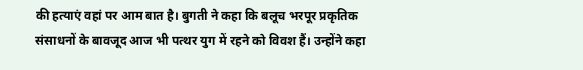की हत्याएं वहां पर आम बात है। बुगती ने कहा कि बलूच भरपूर प्रकृतिक संसाधनों के बावजूद आज भी पत्थर युग में रहने को विवश हैं। उन्होंने कहा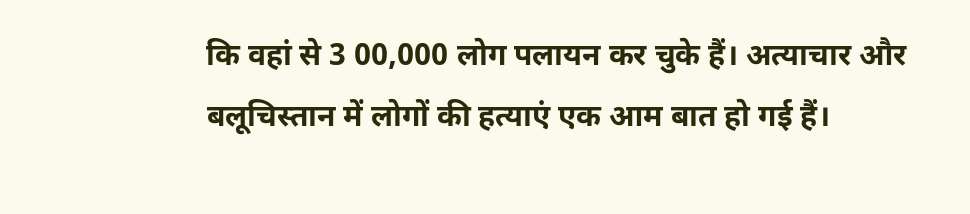कि वहां से 3 00,000 लोग पलायन कर चुके हैं। अत्याचार और बलूचिस्तान में लोगों की हत्याएं एक आम बात हो गई हैं।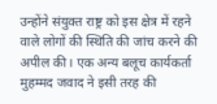उन्होंने संयुक्त राष्ट्र को इस क्षेत्र में रहने वाले लोगों की स्थिति की जांच करने की अपील की। एक अन्य बलूच कार्यकर्ता मुहम्मद जवाद ने इसी तरह की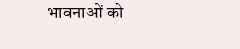भावनाओं को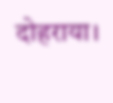दोहराया।